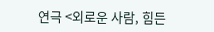연극 <외로운 사람, 힘든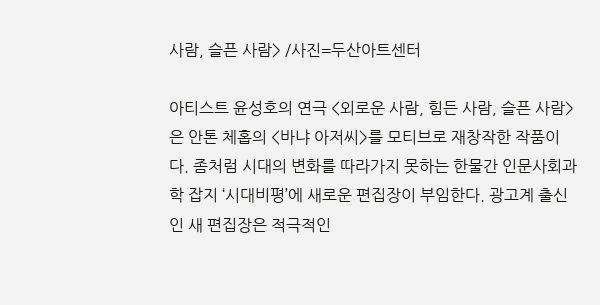사람, 슬픈 사람> /사진=두산아트센터

아티스트 윤성호의 연극 <외로운 사람, 힘든 사람, 슬픈 사람>은 안톤 체홉의 <바냐 아저씨>를 모티브로 재창작한 작품이다. 좀처럼 시대의 변화를 따라가지 못하는 한물간 인문사회과학 잡지 ‘시대비평’에 새로운 편집장이 부임한다. 광고계 출신인 새 편집장은 적극적인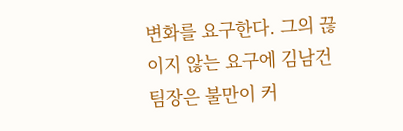변화를 요구한다. 그의 끊이지 않는 요구에 김남건 팀장은 불만이 커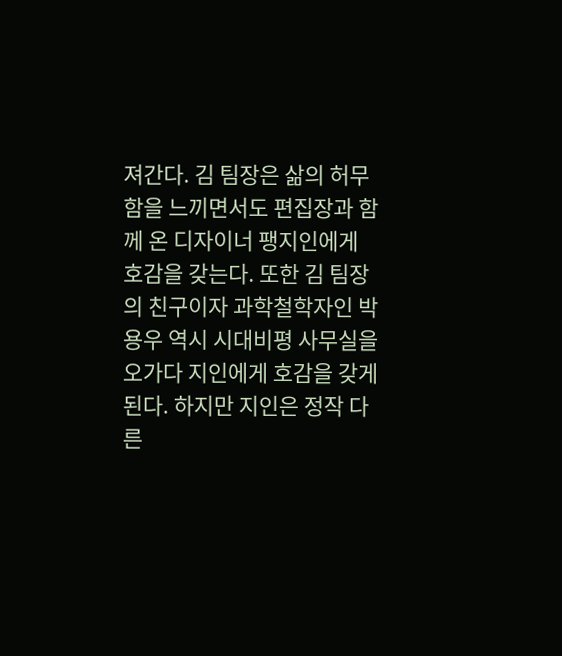져간다. 김 팀장은 삶의 허무함을 느끼면서도 편집장과 함께 온 디자이너 팽지인에게 호감을 갖는다. 또한 김 팀장의 친구이자 과학철학자인 박용우 역시 시대비평 사무실을 오가다 지인에게 호감을 갖게 된다. 하지만 지인은 정작 다른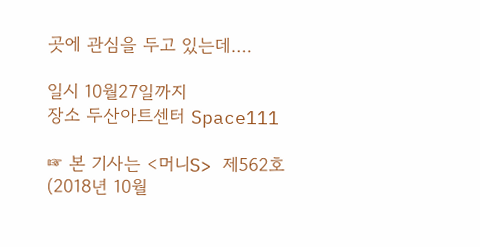곳에 관심을 두고 있는데….

일시 10월27일까지
장소 두산아트센터 Space111

☞ 본 기사는 <머니S> 제562호(2018년 10월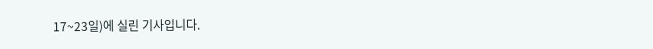17~23일)에 실린 기사입니다.